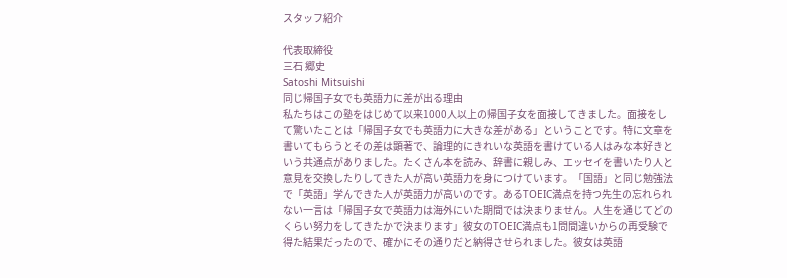スタッフ紹介

代表取締役
三石 郷史
Satoshi Mitsuishi
同じ帰国子女でも英語力に差が出る理由
私たちはこの塾をはじめて以来1000人以上の帰国子女を面接してきました。面接をして驚いたことは「帰国子女でも英語力に大きな差がある」ということです。特に文章を書いてもらうとその差は顕著で、論理的にきれいな英語を書けている人はみな本好きという共通点がありました。たくさん本を読み、辞書に親しみ、エッセイを書いたり人と意見を交換したりしてきた人が高い英語力を身につけています。「国語」と同じ勉強法で「英語」学んできた人が英語力が高いのです。あるTOEIC満点を持つ先生の忘れられない一言は「帰国子女で英語力は海外にいた期間では決まりません。人生を通じてどのくらい努力をしてきたかで決まります」彼女のTOEIC満点も1問間違いからの再受験で得た結果だったので、確かにその通りだと納得させられました。彼女は英語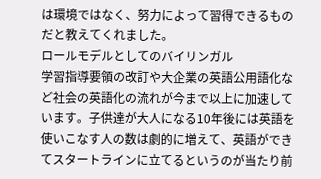は環境ではなく、努力によって習得できるものだと教えてくれました。
ロールモデルとしてのバイリンガル
学習指導要領の改訂や大企業の英語公用語化など社会の英語化の流れが今まで以上に加速しています。子供達が大人になる10年後には英語を使いこなす人の数は劇的に増えて、英語ができてスタートラインに立てるというのが当たり前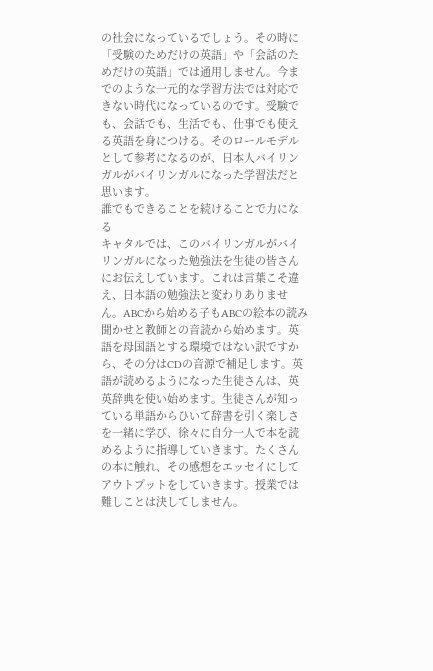の社会になっているでしょう。その時に「受験のためだけの英語」や「会話のためだけの英語」では通用しません。今までのような一元的な学習方法では対応できない時代になっているのです。受験でも、会話でも、生活でも、仕事でも使える英語を身につける。そのロールモデルとして参考になるのが、日本人バイリンガルがバイリンガルになった学習法だと思います。
誰でもできることを続けることで力になる
キャタルでは、このバイリンガルがバイリンガルになった勉強法を生徒の皆さんにお伝えしています。これは言葉こそ違え、日本語の勉強法と変わりありません。ABCから始める子もABCの絵本の読み聞かせと教師との音読から始めます。英語を母国語とする環境ではない訳ですから、その分はCDの音源で補足します。英語が読めるようになった生徒さんは、英英辞典を使い始めます。生徒さんが知っている単語からひいて辞書を引く楽しさを一緒に学び、徐々に自分一人で本を読めるように指導していきます。たくさんの本に触れ、その感想をエッセイにしてアウトプットをしていきます。授業では難しことは決してしません。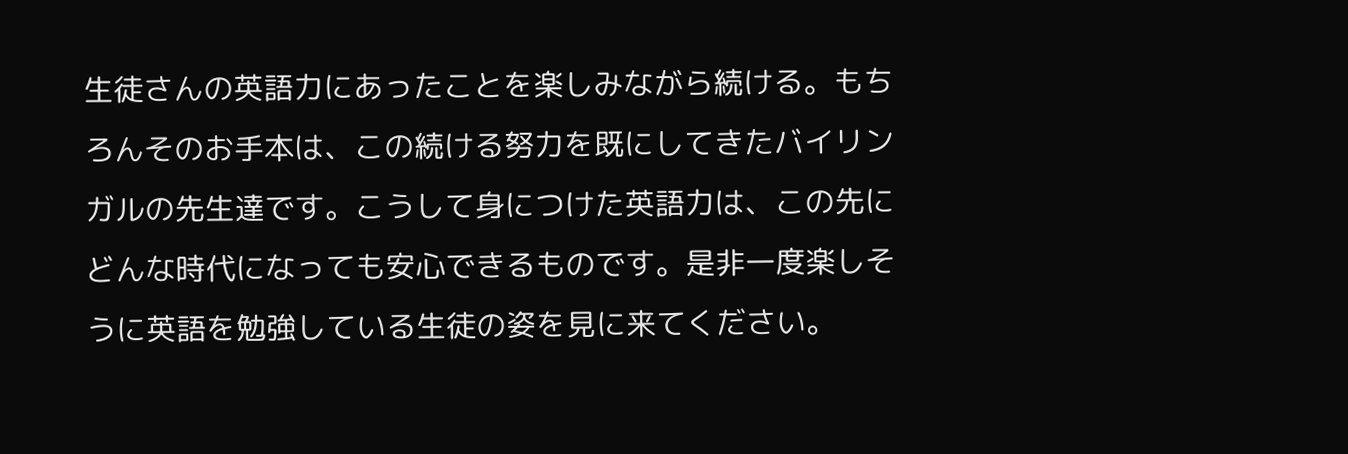生徒さんの英語力にあったことを楽しみながら続ける。もちろんそのお手本は、この続ける努力を既にしてきたバイリンガルの先生達です。こうして身につけた英語力は、この先にどんな時代になっても安心できるものです。是非一度楽しそうに英語を勉強している生徒の姿を見に来てください。